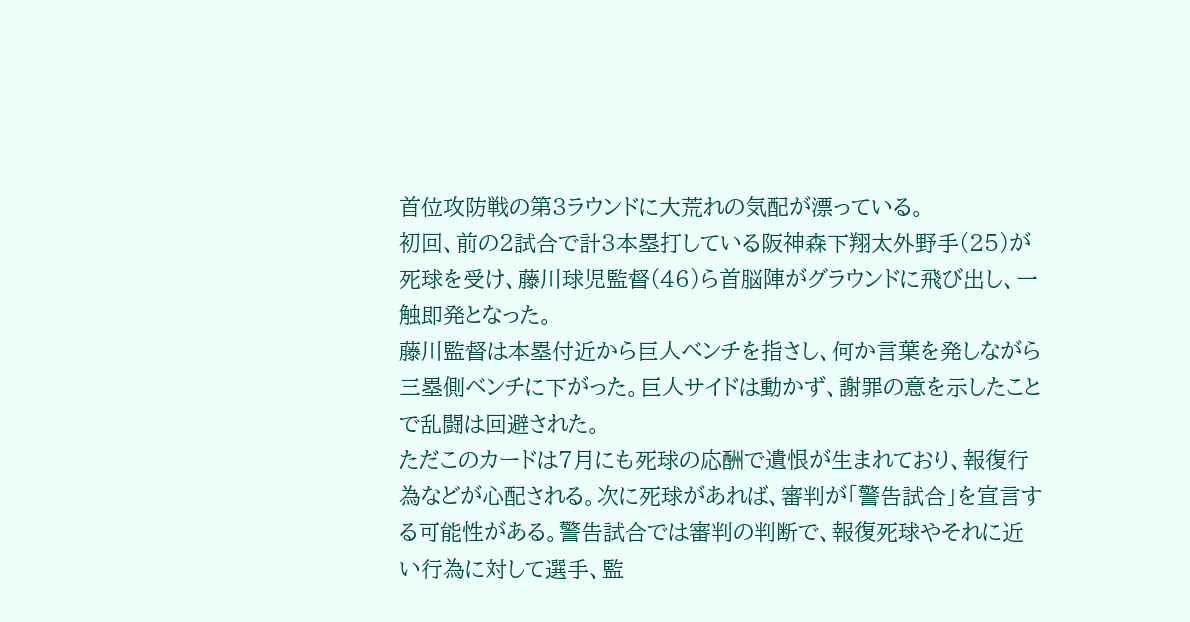首位攻防戦の第3ラウンドに大荒れの気配が漂っている。
初回、前の2試合で計3本塁打している阪神森下翔太外野手(25)が死球を受け、藤川球児監督(46)ら首脳陣がグラウンドに飛び出し、一触即発となった。
藤川監督は本塁付近から巨人ベンチを指さし、何か言葉を発しながら三塁側ベンチに下がった。巨人サイドは動かず、謝罪の意を示したことで乱闘は回避された。
ただこのカードは7月にも死球の応酬で遺恨が生まれており、報復行為などが心配される。次に死球があれば、審判が「警告試合」を宣言する可能性がある。警告試合では審判の判断で、報復死球やそれに近い行為に対して選手、監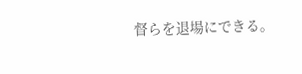督らを退場にできる。